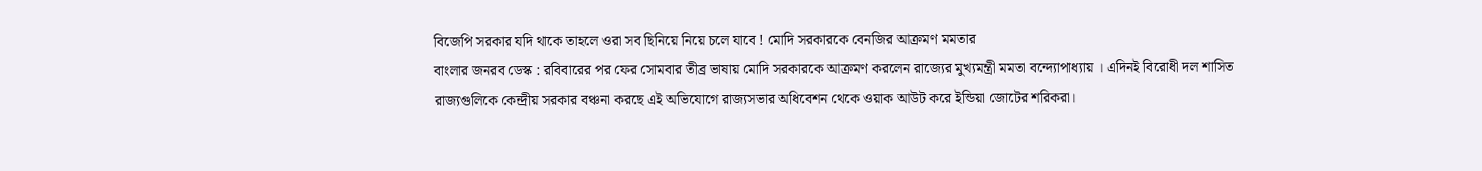বিজেপি সরকার যদি থাকে তাহলে ওরা সব ছিনিয়ে নিয়ে চলে যাবে ! মোদি সরকারকে বেনজির আক্রমণ মমতার
বাংলার জনরব ডেস্ক : রবিবারের পর ফের সোমবার তীব্র ভাষায় মোদি সরকারকে আক্রমণ করলেন রাজ্যের মুখ্যমন্ত্রী মমতা বন্দ্যোপাধ্যায় । এদিনই বিরোধী দল শাসিত রাজ্যগুলিকে কেন্দ্রীয় সরকার বঞ্চনা করছে এই অভিযোগে রাজ্যসভার অধিবেশন থেকে ওয়াক আউট করে ইন্ডিয়া জোটের শরিকরা।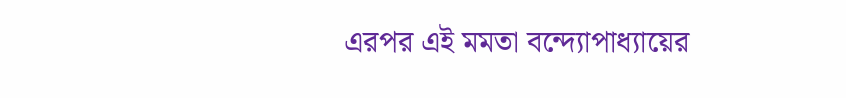এরপর এই মমতা বন্দ্যোপাধ্যায়ের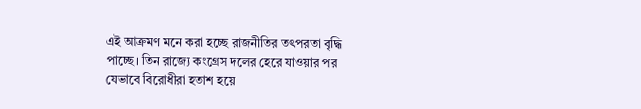এই আক্রমণ মনে করা হচ্ছে রাজনীতির তৎপরতা বৃদ্ধি পাচ্ছে। তিন রাজ্যে কংগ্রেস দলের হেরে যাওয়ার পর যেভাবে বিরোধীরা হতাশ হয়ে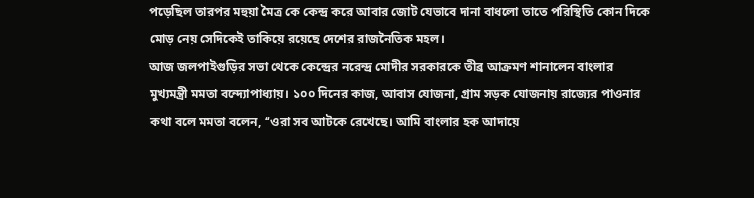পড়েছিল তারপর মহুয়া মৈত্র কে কেন্দ্র করে আবার জোট যেভাবে দানা বাধলো তাতে পরিস্থিতি কোন দিকে মোড় নেয় সেদিকেই তাকিয়ে রয়েছে দেশের রাজনৈতিক মহল।
আজ জলপাইগুড়ির সভা থেকে কেন্দ্রের নরেন্দ্র মোদীর সরকারকে তীব্র আক্রমণ শানালেন বাংলার মুখ্যমন্ত্রী মমতা বন্দ্যোপাধ্যায়। ১০০ দিনের কাজ, আবাস যোজনা, গ্রাম সড়ক যোজনায় রাজ্যের পাওনার কথা বলে মমতা বলেন, ‘‘ওরা সব আটকে রেখেছে। আমি বাংলার হক আদায়ে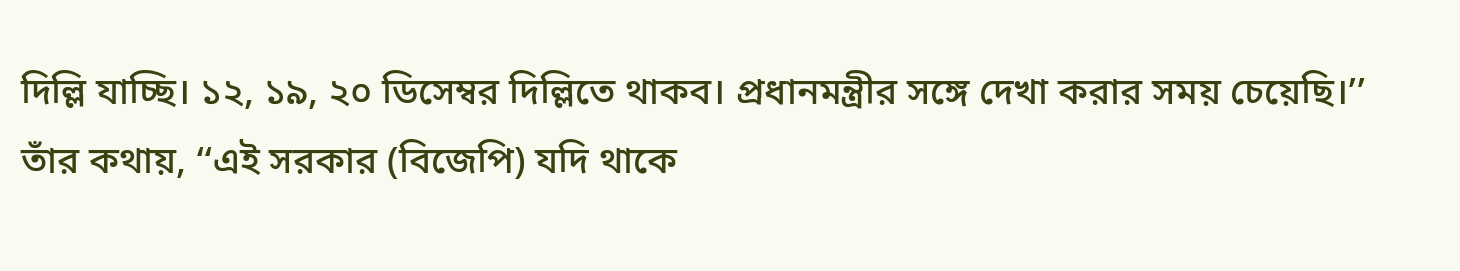দিল্লি যাচ্ছি। ১২, ১৯, ২০ ডিসেম্বর দিল্লিতে থাকব। প্রধানমন্ত্রীর সঙ্গে দেখা করার সময় চেয়েছি।’’ তাঁর কথায়, ‘‘এই সরকার (বিজেপি) যদি থাকে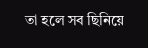তা হলে সব ছিনিয়ে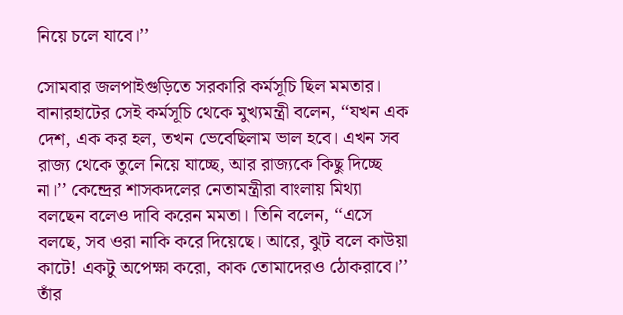নিয়ে চলে যাবে।’’

সোমবার জলপাইগুড়িতে সরকারি কর্মসূচি ছিল মমতার। বানারহাটের সেই কর্মসূচি থেকে মুখ্যমন্ত্রী বলেন, ‘‘যখন এক দেশ, এক কর হল, তখন ভেবেছিলাম ভাল হবে। এখন সব রাজ্য থেকে তুলে নিয়ে যাচ্ছে, আর রাজ্যকে কিছু দিচ্ছে না।’’ কেন্দ্রের শাসকদলের নেতামন্ত্রীরা বাংলায় মিথ্যা বলছেন বলেও দাবি করেন মমতা। তিনি বলেন, ‘‘এসে বলছে, সব ওরা নাকি করে দিয়েছে। আরে, ঝুট বলে কাউয়া কাটে! একটু অপেক্ষা করো, কাক তোমাদেরও ঠোকরাবে।’’ তাঁর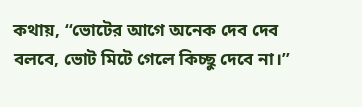কথায়, ‘‘ভোটের আগে অনেক দেব দেব বলবে, ভোট মিটে গেলে কিচ্ছু দেবে না।’’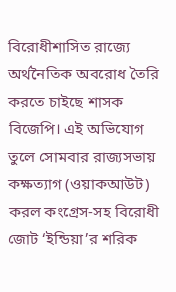বিরোধীশাসিত রাজ্যে অর্থনৈতিক অবরোধ তৈরি করতে চাইছে শাসক বিজেপি। এই অভিযোগ তুলে সোমবার রাজ্যসভায় কক্ষত্যাগ (ওয়াকআউট) করল কংগ্রেস-সহ বিরোধী জোট ‘ইন্ডিয়া’র শরিক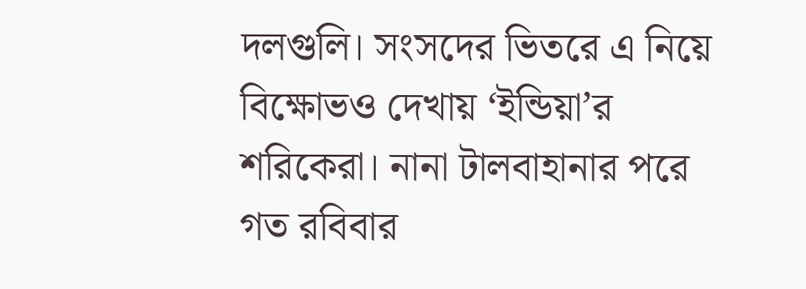দলগুলি। সংসদের ভিতরে এ নিয়ে বিক্ষোভও দেখায় ‘ইন্ডিয়া’র শরিকেরা। নানা টালবাহানার পরে গত রবিবার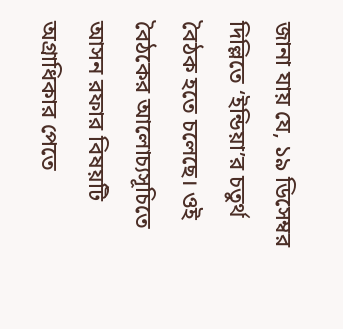জানা যায় যে, ১৯ ডিসেম্বর দিল্লিতে ‘ইন্ডিয়া’র চতুর্থ বৈঠক হতে চলেছে। ওই বৈঠকের আলোচ্যসূচিতে আসন রফার বিষয়টি অগ্রাধিকার পেতে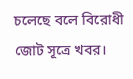চলেছে বলে বিরোধী জোট সূত্রে খবর।